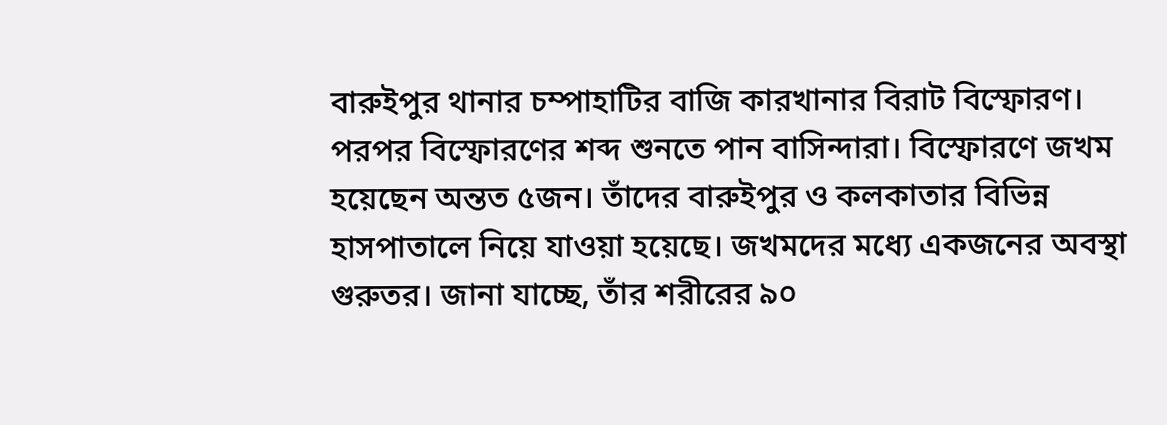বারুইপুর থানার চম্পাহাটির বাজি কারখানার বিরাট বিস্ফোরণ। পরপর বিস্ফোরণের শব্দ শুনতে পান বাসিন্দারা। বিস্ফোরণে জখম হয়েছেন অন্তত ৫জন। তাঁদের বারুইপুর ও কলকাতার বিভিন্ন হাসপাতালে নিয়ে যাওয়া হয়েছে। জখমদের মধ্যে একজনের অবস্থা গুরুতর। জানা যাচ্ছে, তাঁর শরীরের ৯০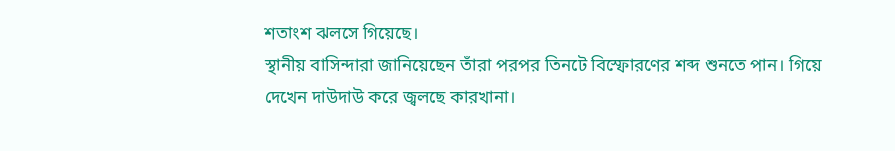শতাংশ ঝলসে গিয়েছে।
স্থানীয় বাসিন্দারা জানিয়েছেন তাঁরা পরপর তিনটে বিস্ফোরণের শব্দ শুনতে পান। গিয়ে দেখেন দাউদাউ করে জ্বলছে কারখানা।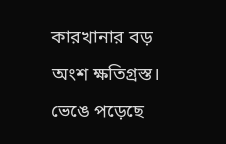কারখানার বড় অংশ ক্ষতিগ্রস্ত। ভেঙে পড়েছে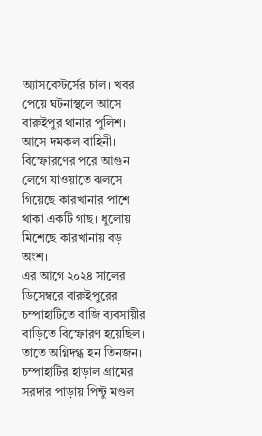অ্যাসবেস্টর্সের চাল। খবর পেয়ে ঘটনাস্থলে আসে বারুইপুর থানার পুলিশ। আসে দমকল বাহিনী। বিস্ফোরণের পরে আগুন লেগে যাওয়াতে ঝলসে গিয়েছে কারখানার পাশে থাকা একটি গাছ। ধুলোয় মিশেছে কারখানায় বড় অংশ।
এর আগে ২০২৪ সালের ডিসেম্বরে বারুইপুরের চম্পাহাটিতে বাজি ব্যবসায়ীর বাড়িতে বিস্ফোরণ হয়েছিল। তাতে অগ্নিদগ্ধ হন তিনজন। চম্পাহাটির হাড়াল গ্রামের সরদার পাড়ায় পিন্টু মণ্ডল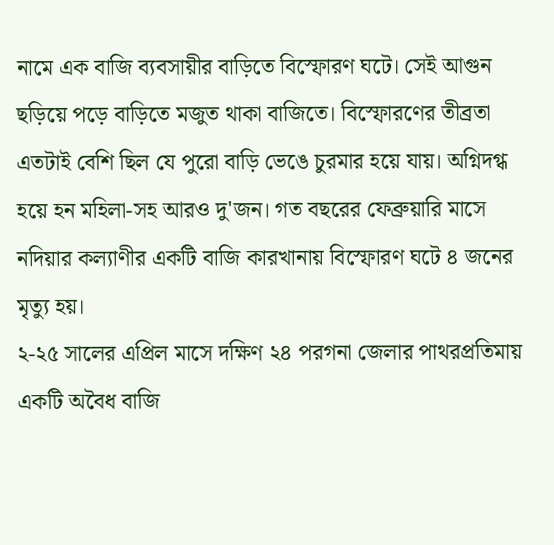নামে এক বাজি ব্যবসায়ীর বাড়িতে বিস্ফোরণ ঘটে। সেই আগুন ছড়িয়ে পড়ে বাড়িতে মজুত থাকা বাজিতে। বিস্ফোরণের তীব্রতা এতটাই বেশি ছিল যে পুরো বাড়ি ভেঙে চুরমার হয়ে যায়। অগ্নিদগ্ধ হয়ে হন মহিলা-সহ আরও দু'জন। গত বছরের ফেব্রুয়ারি মাসে নদিয়ার কল্যাণীর একটি বাজি কারখানায় বিস্ফোরণ ঘটে ৪ জনের মৃত্যু হয়।
২-২৫ সালের এপ্রিল মাসে দক্ষিণ ২৪ পরগনা জেলার পাথরপ্রতিমায় একটি অবৈধ বাজি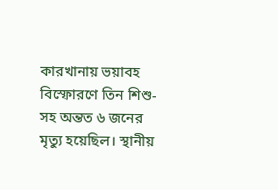কারখানায় ভয়াবহ বিস্ফোরণে তিন শিশু-সহ অন্তত ৬ জনের মৃত্যু হয়েছিল। স্থানীয়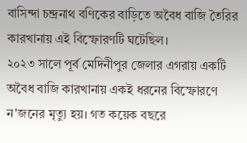বাসিন্দা চন্দ্রনাথ বণিকের বাড়িতে অবৈধ বাজি তৈরির কারখানায় এই বিস্ফোরণটি ঘটেছিল।
২০২৩ সালে পূর্ব মেদিনীপুর জেলার এগরায় একটি অবৈধ বাজি কারখানায় একই ধরনের বিস্ফোরণে ন'জনের মৃত্যু হয়। গত কয়েক বছরে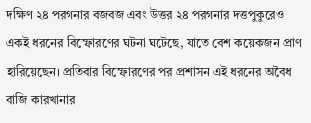দক্ষিণ ২৪ পরগনার বজবজ এবং উত্তর ২৪ পরগনার দত্তপুকুরেও একই ধরনের বিস্ফোরণের ঘটনা ঘটেছে, যাতে বেশ কয়েকজন প্রাণ হারিয়েছেন। প্রতিবার বিস্ফোরণের পর প্রশাসন এই ধরনের অবৈধ বাজি কারখানার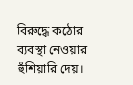বিরুদ্ধে কঠোর ব্যবস্থা নেওয়ার হুঁশিয়ারি দেয়।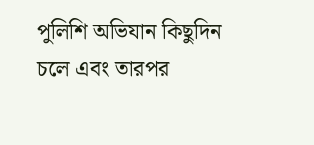পুলিশি অভিযান কিছুদিন চলে এবং তারপর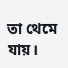তা থেমে যায়।